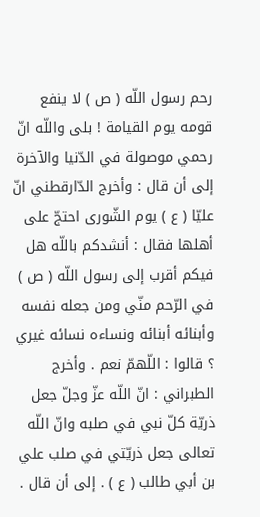رحم رسول اللّه ( ص ) لا ينفع قومه يوم القيامة ! بلى واللّه انّ رحمي موصولة في الدّنيا والآخرة إلى أن قال : وأخرج الدّارقطني انّ عليّا ( ع ) يوم الشّورى احتجّ على أهلها فقال : أنشدكم باللّه هل فيكم أقرب إلى رسول اللّه ( ص ) في الرّحم منّي ومن جعله نفسه وأبنائه أبنائه ونساءه نسائه غيري ؟ قالوا : اللّهمّ نعم . وأخرج الطبراني : انّ اللّه عزّ وجلّ جعل ذريّة كلّ نبي في صلبه وانّ اللّه تعالى جعل ذريّتي في صلب علي بن أبي طالب ( ع ) . إلى أن قال .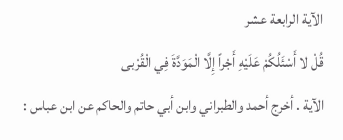الآية الرابعة عشر
قُلْ لا أَسْئَلُكُمْ عَلَيْهِ أَجْراً إِلَّا الْمَوَدَّةَ فِي الْقُرْبى
الآية . أخرج أحمد والطبراني وابن أبي حاتم والحاكم عن ابن عباس :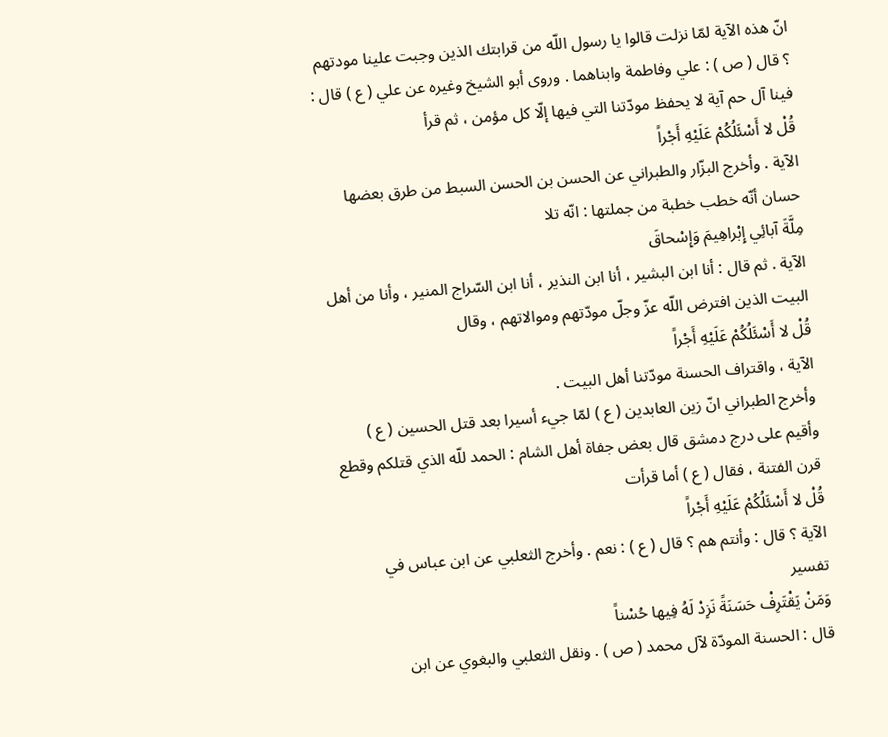انّ هذه الآية لمّا نزلت قالوا يا رسول اللّه من قرابتك الذين وجبت علينا مودتهم ؟ قال ( ص ) : علي وفاطمة وابناهما . وروى أبو الشيخ وغيره عن علي ( ع ) قال : فينا آل حم آية لا يحفظ مودّتنا التي فيها إلّا كل مؤمن ، ثم قرأ
قُلْ لا أَسْئَلُكُمْ عَلَيْهِ أَجْراً
الآية . وأخرج البزّار والطبراني عن الحسن بن الحسن السبط من طرق بعضها حسان أنّه خطب خطبة من جملتها : انّه تلا
مِلَّةَ آبائِي إِبْراهِيمَ وَإِسْحاقَ
الآية . ثم قال : أنا ابن البشير ، أنا ابن النذير ، أنا ابن السّراج المنير ، وأنا من أهل البيت الذين افترض اللّه عزّ وجلّ مودّتهم وموالاتهم ، وقال
قُلْ لا أَسْئَلُكُمْ عَلَيْهِ أَجْراً
الآية ، واقتراف الحسنة مودّتنا أهل البيت .
وأخرج الطبراني انّ زين العابدين ( ع ) لمّا جيء أسيرا بعد قتل الحسين ( ع ) وأقيم على درج دمشق قال بعض جفاة أهل الشام : الحمد للّه الذي قتلكم وقطع قرن الفتنة ، فقال ( ع ) أما قرأت
قُلْ لا أَسْئَلُكُمْ عَلَيْهِ أَجْراً
الآية ؟ قال : وأنتم هم ؟ قال ( ع ) : نعم . وأخرج الثعلبي عن ابن عباس في تفسير
وَمَنْ يَقْتَرِفْ حَسَنَةً نَزِدْ لَهُ فِيها حُسْناً
قال : الحسنة المودّة لآل محمد ( ص ) . ونقل الثعلبي والبغوي عن ابن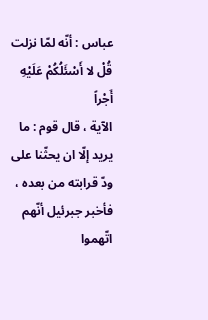عباس : أنّه لمّا نزلت
قُلْ لا أَسْئَلُكُمْ عَلَيْهِ أَجْراً
الآية ، قال قوم : ما يريد إلّا ان يحثّنا على ودّ قرابته من بعده ، فأخبر جبرئيل أنّهم اتّهموا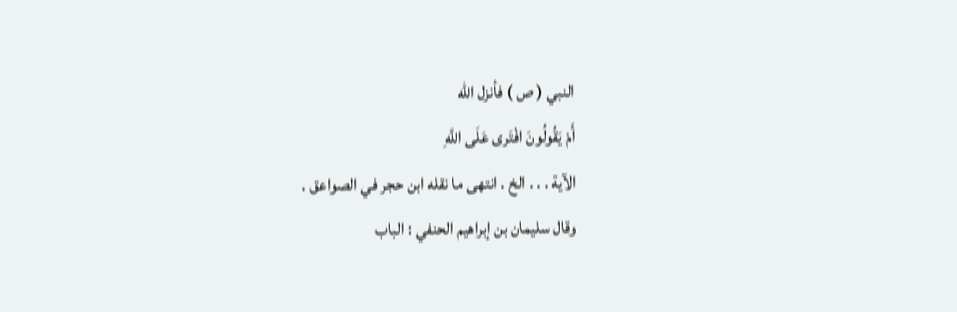النبي ( ص ) فأنزل اللّه
أَمْ يَقُولُونَ افْتَرى عَلَى اللَّهِ
الآية . . . الخ . انتهى ما نقله ابن حجر في الصواعق .
وقال سليمان بن إبراهيم الحنفي : الباب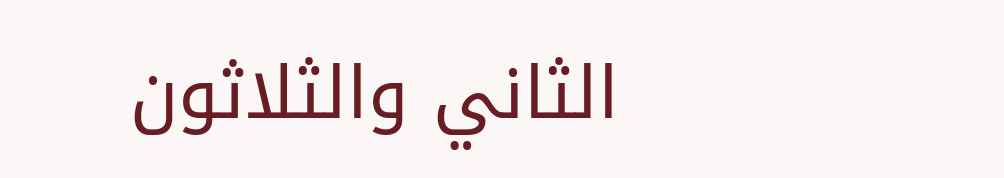الثاني والثلاثون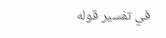في تفسير قوله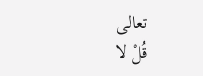تعالى
قُلْ لا